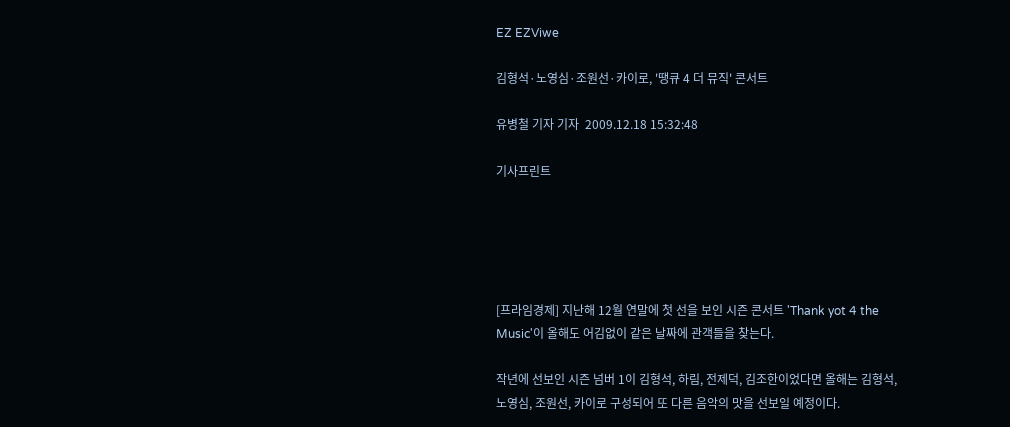EZ EZViwe

김형석·노영심·조원선·카이로, '땡큐 4 더 뮤직' 콘서트

유병철 기자 기자  2009.12.18 15:32:48

기사프린트





[프라임경제] 지난해 12월 연말에 첫 선을 보인 시즌 콘서트 'Thank yot 4 the Music'이 올해도 어김없이 같은 날짜에 관객들을 찾는다.

작년에 선보인 시즌 넘버 1이 김형석, 하림, 전제덕, 김조한이었다면 올해는 김형석, 노영심, 조원선, 카이로 구성되어 또 다른 음악의 맛을 선보일 예정이다.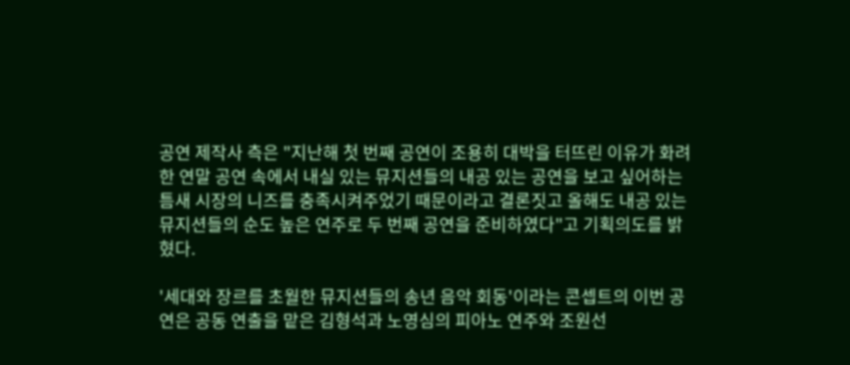공연 제작사 측은 "지난해 첫 번째 공연이 조용히 대박을 터뜨린 이유가 화려한 연말 공연 속에서 내실 있는 뮤지션들의 내공 있는 공연을 보고 싶어하는 틈새 시장의 니즈를 충족시켜주었기 때문이라고 결론짓고 올해도 내공 있는 뮤지션들의 순도 높은 연주로 두 번째 공연을 준비하였다"고 기획의도를 밝혔다.

'세대와 장르를 초월한 뮤지션들의 송년 음악 회동'이라는 콘셉트의 이번 공연은 공동 연출을 맡은 김형석과 노영심의 피아노 연주와 조원선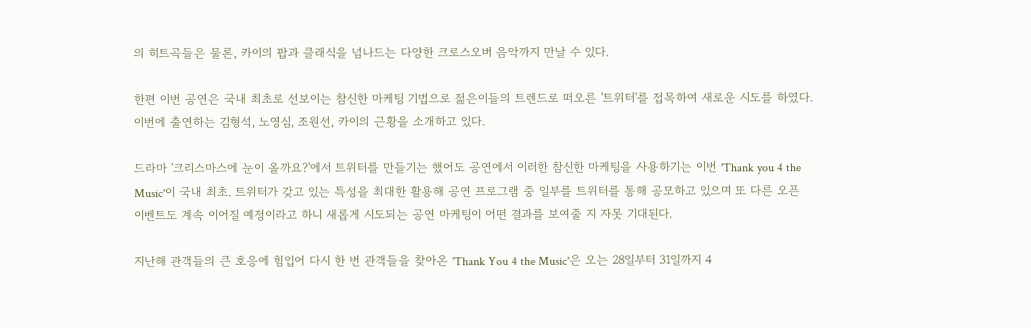의 히트곡들은 물론, 카이의 팝과 클래식을 넘나드는 다양한 크로스오버 음악까지 만날 수 있다.

한편 이번 공연은 국내 최초로 선보이는 참신한 마케팅 기법으로 젊은이들의 트렌드로 떠오른 '트위터'를 접목하여 새로운 시도를 하였다. 이번에 출연하는 김형석, 노영심, 조원선, 카이의 근황을 소개하고 있다.

드라마 '크리스마스에 눈이 올까요?'에서 트위터를 만들기는 했어도 공연에서 이러한 참신한 마케팅을 사용하기는 이번 'Thank you 4 the Music'이 국내 최초. 트위터가 갖고 있는 특성을 최대한 활용해 공연 프로그램 중 일부를 트위터를 통해 공모하고 있으며 또 다른 오픈 이벤트도 계속 이어질 예정이라고 하니 새롭게 시도되는 공연 마케팅이 어떤 결과를 보여줄 지 자못 기대된다.

지난해 관객들의 큰 호응에 힘입어 다시 한 번 관객들을 찾아온 'Thank You 4 the Music'은 오는 28일부터 31일까지 4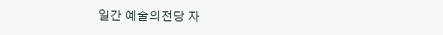일간 예술의전당 자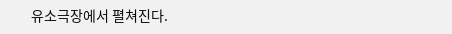유소극장에서 펼쳐진다.